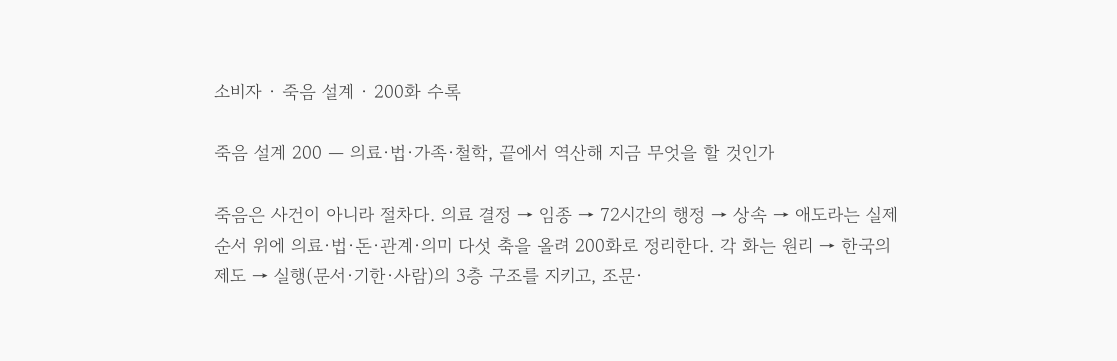소비자 · 죽음 설계 · 200화 수록

죽음 설계 200 — 의료·법·가족·철학, 끝에서 역산해 지금 무엇을 할 것인가

죽음은 사건이 아니라 절차다. 의료 결정 → 임종 → 72시간의 행정 → 상속 → 애도라는 실제 순서 위에 의료·법·돈·관계·의미 다섯 축을 올려 200화로 정리한다. 각 화는 원리 → 한국의 제도 → 실행(문서·기한·사람)의 3층 구조를 지키고, 조문·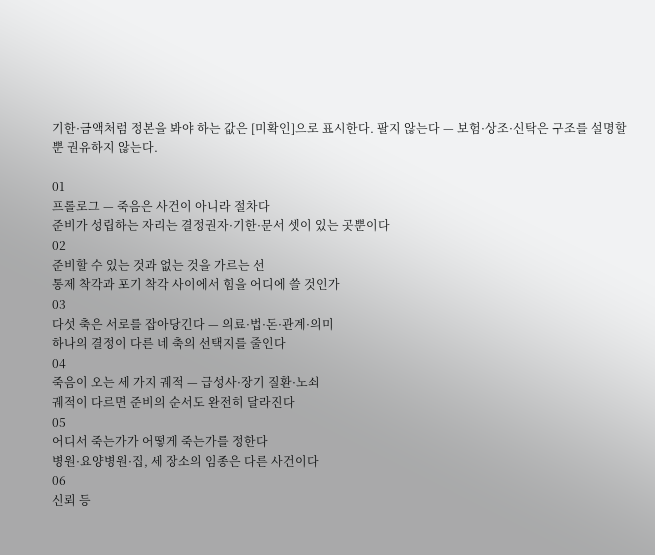기한·금액처럼 정본을 봐야 하는 값은 [미확인]으로 표시한다. 팔지 않는다 — 보험·상조·신탁은 구조를 설명할 뿐 권유하지 않는다.

01
프롤로그 — 죽음은 사건이 아니라 절차다
준비가 성립하는 자리는 결정권자·기한·문서 셋이 있는 곳뿐이다
02
준비할 수 있는 것과 없는 것을 가르는 선
통제 착각과 포기 착각 사이에서 힘을 어디에 쓸 것인가
03
다섯 축은 서로를 잡아당긴다 — 의료·법·돈·관계·의미
하나의 결정이 다른 네 축의 선택지를 줄인다
04
죽음이 오는 세 가지 궤적 — 급성사·장기 질환·노쇠
궤적이 다르면 준비의 순서도 완전히 달라진다
05
어디서 죽는가가 어떻게 죽는가를 정한다
병원·요양병원·집, 세 장소의 임종은 다른 사건이다
06
신뢰 등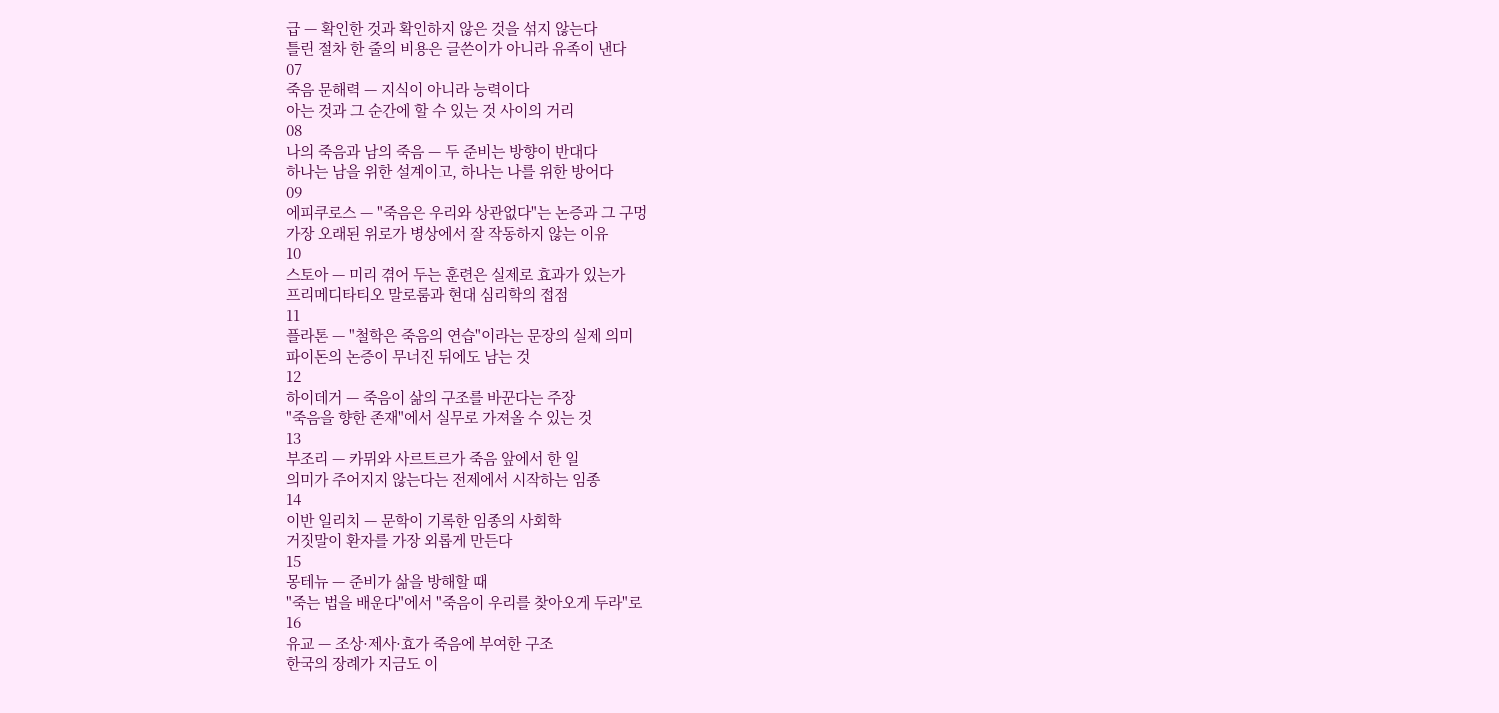급 — 확인한 것과 확인하지 않은 것을 섞지 않는다
틀린 절차 한 줄의 비용은 글쓴이가 아니라 유족이 낸다
07
죽음 문해력 — 지식이 아니라 능력이다
아는 것과 그 순간에 할 수 있는 것 사이의 거리
08
나의 죽음과 남의 죽음 — 두 준비는 방향이 반대다
하나는 남을 위한 설계이고, 하나는 나를 위한 방어다
09
에피쿠로스 — "죽음은 우리와 상관없다"는 논증과 그 구멍
가장 오래된 위로가 병상에서 잘 작동하지 않는 이유
10
스토아 — 미리 겪어 두는 훈련은 실제로 효과가 있는가
프리메디타티오 말로룸과 현대 심리학의 접점
11
플라톤 — "철학은 죽음의 연습"이라는 문장의 실제 의미
파이돈의 논증이 무너진 뒤에도 남는 것
12
하이데거 — 죽음이 삶의 구조를 바꾼다는 주장
"죽음을 향한 존재"에서 실무로 가져올 수 있는 것
13
부조리 — 카뮈와 사르트르가 죽음 앞에서 한 일
의미가 주어지지 않는다는 전제에서 시작하는 임종
14
이반 일리치 — 문학이 기록한 임종의 사회학
거짓말이 환자를 가장 외롭게 만든다
15
몽테뉴 — 준비가 삶을 방해할 때
"죽는 법을 배운다"에서 "죽음이 우리를 찾아오게 두라"로
16
유교 — 조상·제사·효가 죽음에 부여한 구조
한국의 장례가 지금도 이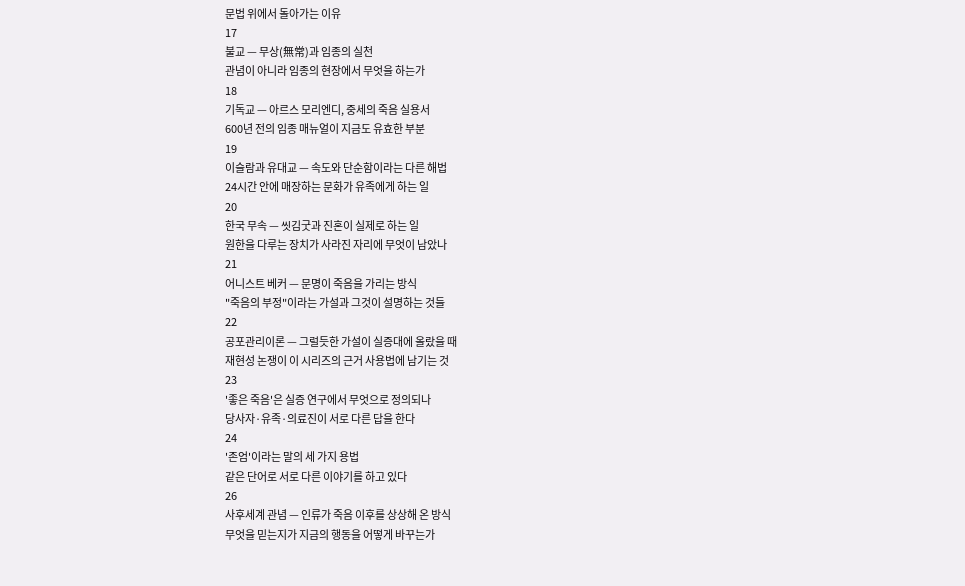문법 위에서 돌아가는 이유
17
불교 — 무상(無常)과 임종의 실천
관념이 아니라 임종의 현장에서 무엇을 하는가
18
기독교 — 아르스 모리엔디, 중세의 죽음 실용서
600년 전의 임종 매뉴얼이 지금도 유효한 부분
19
이슬람과 유대교 — 속도와 단순함이라는 다른 해법
24시간 안에 매장하는 문화가 유족에게 하는 일
20
한국 무속 — 씻김굿과 진혼이 실제로 하는 일
원한을 다루는 장치가 사라진 자리에 무엇이 남았나
21
어니스트 베커 — 문명이 죽음을 가리는 방식
"죽음의 부정"이라는 가설과 그것이 설명하는 것들
22
공포관리이론 — 그럴듯한 가설이 실증대에 올랐을 때
재현성 논쟁이 이 시리즈의 근거 사용법에 남기는 것
23
'좋은 죽음'은 실증 연구에서 무엇으로 정의되나
당사자·유족·의료진이 서로 다른 답을 한다
24
'존엄'이라는 말의 세 가지 용법
같은 단어로 서로 다른 이야기를 하고 있다
26
사후세계 관념 — 인류가 죽음 이후를 상상해 온 방식
무엇을 믿는지가 지금의 행동을 어떻게 바꾸는가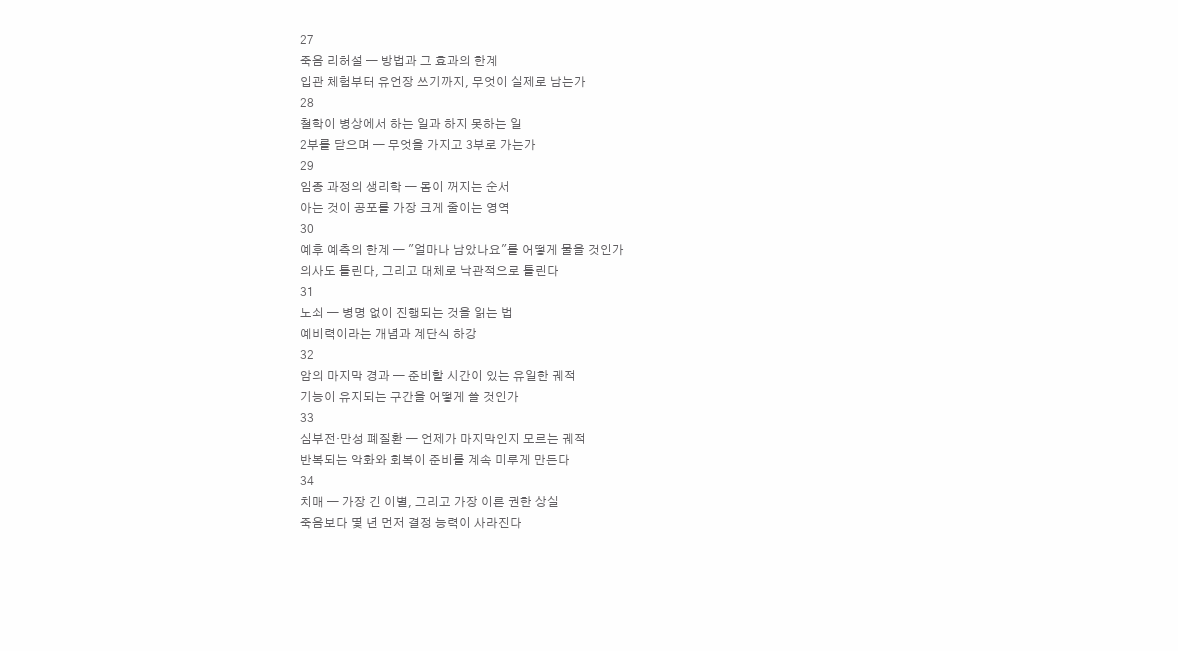27
죽음 리허설 — 방법과 그 효과의 한계
입관 체험부터 유언장 쓰기까지, 무엇이 실제로 남는가
28
철학이 병상에서 하는 일과 하지 못하는 일
2부를 닫으며 — 무엇을 가지고 3부로 가는가
29
임종 과정의 생리학 — 몸이 꺼지는 순서
아는 것이 공포를 가장 크게 줄이는 영역
30
예후 예측의 한계 — "얼마나 남았나요"를 어떻게 물을 것인가
의사도 틀린다, 그리고 대체로 낙관적으로 틀린다
31
노쇠 — 병명 없이 진행되는 것을 읽는 법
예비력이라는 개념과 계단식 하강
32
암의 마지막 경과 — 준비할 시간이 있는 유일한 궤적
기능이 유지되는 구간을 어떻게 쓸 것인가
33
심부전·만성 폐질환 — 언제가 마지막인지 모르는 궤적
반복되는 악화와 회복이 준비를 계속 미루게 만든다
34
치매 — 가장 긴 이별, 그리고 가장 이른 권한 상실
죽음보다 몇 년 먼저 결정 능력이 사라진다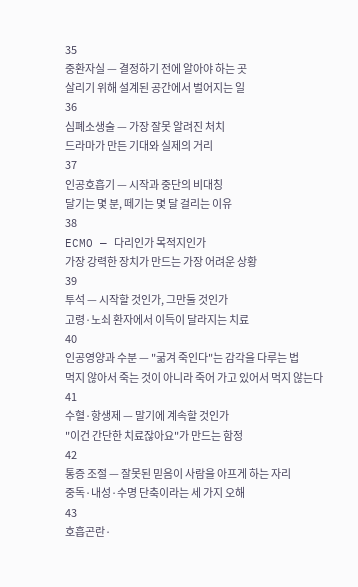35
중환자실 — 결정하기 전에 알아야 하는 곳
살리기 위해 설계된 공간에서 벌어지는 일
36
심폐소생술 — 가장 잘못 알려진 처치
드라마가 만든 기대와 실제의 거리
37
인공호흡기 — 시작과 중단의 비대칭
달기는 몇 분, 떼기는 몇 달 걸리는 이유
38
ECMO — 다리인가 목적지인가
가장 강력한 장치가 만드는 가장 어려운 상황
39
투석 — 시작할 것인가, 그만둘 것인가
고령·노쇠 환자에서 이득이 달라지는 치료
40
인공영양과 수분 — "굶겨 죽인다"는 감각을 다루는 법
먹지 않아서 죽는 것이 아니라 죽어 가고 있어서 먹지 않는다
41
수혈·항생제 — 말기에 계속할 것인가
"이건 간단한 치료잖아요"가 만드는 함정
42
통증 조절 — 잘못된 믿음이 사람을 아프게 하는 자리
중독·내성·수명 단축이라는 세 가지 오해
43
호흡곤란·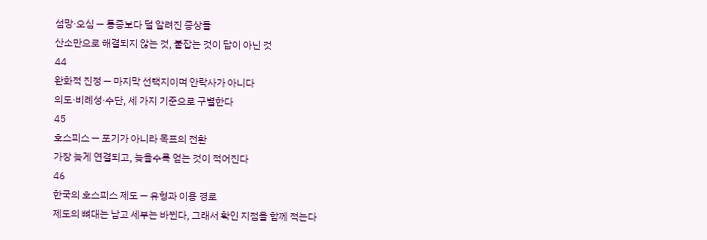섬망·오심 — 통증보다 덜 알려진 증상들
산소만으로 해결되지 않는 것, 붙잡는 것이 답이 아닌 것
44
완화적 진정 — 마지막 선택지이며 안락사가 아니다
의도·비례성·수단, 세 가지 기준으로 구별한다
45
호스피스 — 포기가 아니라 목표의 전환
가장 늦게 연결되고, 늦을수록 얻는 것이 적어진다
46
한국의 호스피스 제도 — 유형과 이용 경로
제도의 뼈대는 남고 세부는 바뀐다, 그래서 확인 지점을 함께 적는다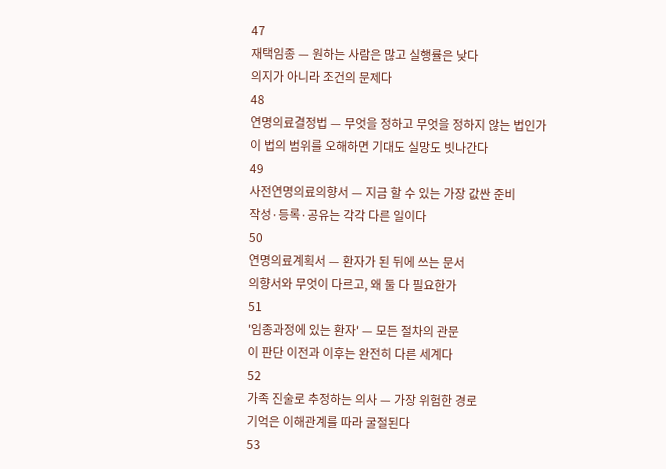47
재택임종 — 원하는 사람은 많고 실행률은 낮다
의지가 아니라 조건의 문제다
48
연명의료결정법 — 무엇을 정하고 무엇을 정하지 않는 법인가
이 법의 범위를 오해하면 기대도 실망도 빗나간다
49
사전연명의료의향서 — 지금 할 수 있는 가장 값싼 준비
작성·등록·공유는 각각 다른 일이다
50
연명의료계획서 — 환자가 된 뒤에 쓰는 문서
의향서와 무엇이 다르고, 왜 둘 다 필요한가
51
'임종과정에 있는 환자' — 모든 절차의 관문
이 판단 이전과 이후는 완전히 다른 세계다
52
가족 진술로 추정하는 의사 — 가장 위험한 경로
기억은 이해관계를 따라 굴절된다
53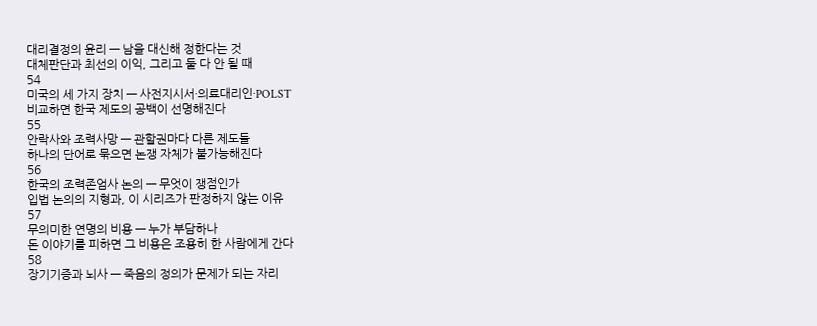대리결정의 윤리 — 남을 대신해 정한다는 것
대체판단과 최선의 이익, 그리고 둘 다 안 될 때
54
미국의 세 가지 장치 — 사전지시서·의료대리인·POLST
비교하면 한국 제도의 공백이 선명해진다
55
안락사와 조력사망 — 관할권마다 다른 제도들
하나의 단어로 묶으면 논쟁 자체가 불가능해진다
56
한국의 조력존엄사 논의 — 무엇이 쟁점인가
입법 논의의 지형과, 이 시리즈가 판정하지 않는 이유
57
무의미한 연명의 비용 — 누가 부담하나
돈 이야기를 피하면 그 비용은 조용히 한 사람에게 간다
58
장기기증과 뇌사 — 죽음의 정의가 문제가 되는 자리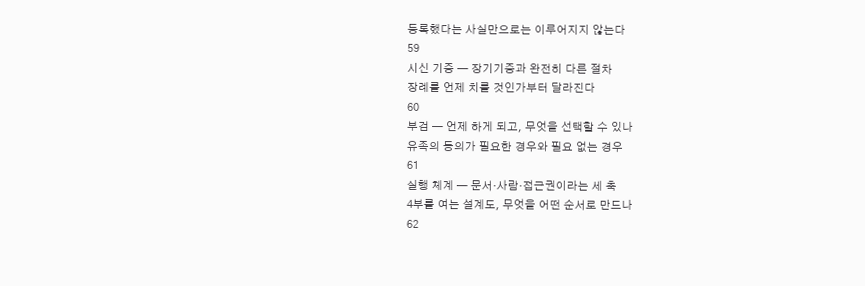등록했다는 사실만으로는 이루어지지 않는다
59
시신 기증 — 장기기증과 완전히 다른 절차
장례를 언제 치를 것인가부터 달라진다
60
부검 — 언제 하게 되고, 무엇을 선택할 수 있나
유족의 동의가 필요한 경우와 필요 없는 경우
61
실행 체계 — 문서·사람·접근권이라는 세 축
4부를 여는 설계도, 무엇을 어떤 순서로 만드나
62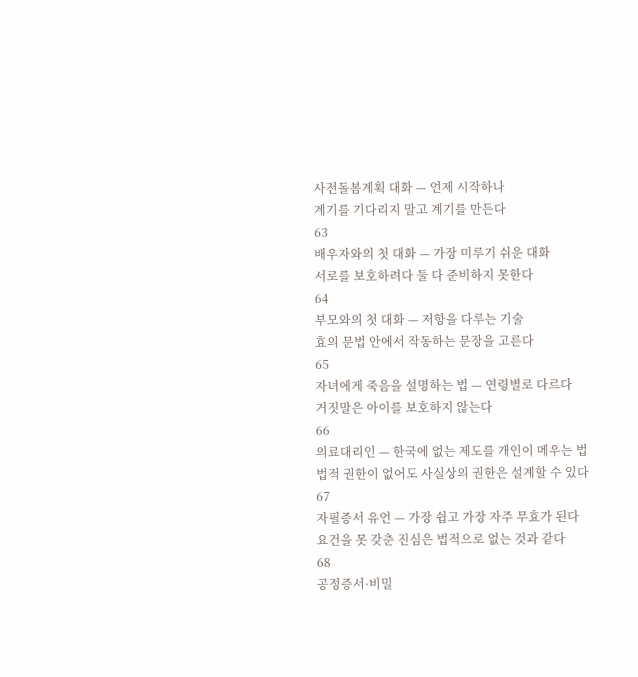사전돌봄계획 대화 — 언제 시작하나
계기를 기다리지 말고 계기를 만든다
63
배우자와의 첫 대화 — 가장 미루기 쉬운 대화
서로를 보호하려다 둘 다 준비하지 못한다
64
부모와의 첫 대화 — 저항을 다루는 기술
효의 문법 안에서 작동하는 문장을 고른다
65
자녀에게 죽음을 설명하는 법 — 연령별로 다르다
거짓말은 아이를 보호하지 않는다
66
의료대리인 — 한국에 없는 제도를 개인이 메우는 법
법적 권한이 없어도 사실상의 권한은 설계할 수 있다
67
자필증서 유언 — 가장 쉽고 가장 자주 무효가 된다
요건을 못 갖춘 진심은 법적으로 없는 것과 같다
68
공정증서·비밀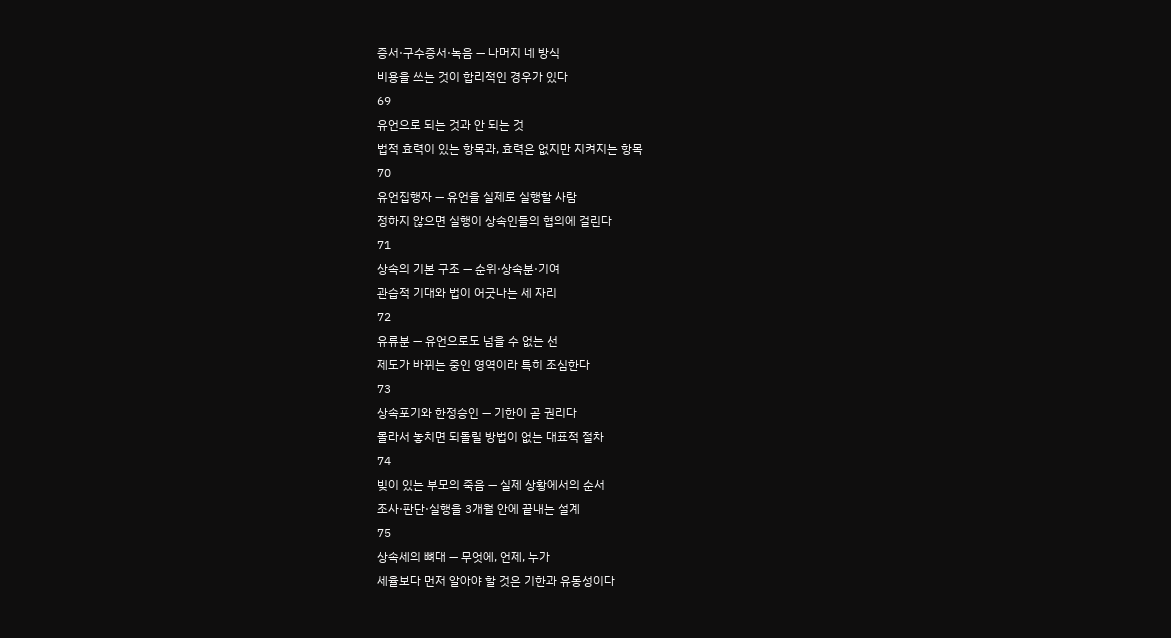증서·구수증서·녹음 — 나머지 네 방식
비용을 쓰는 것이 합리적인 경우가 있다
69
유언으로 되는 것과 안 되는 것
법적 효력이 있는 항목과, 효력은 없지만 지켜지는 항목
70
유언집행자 — 유언을 실제로 실행할 사람
정하지 않으면 실행이 상속인들의 협의에 걸린다
71
상속의 기본 구조 — 순위·상속분·기여
관습적 기대와 법이 어긋나는 세 자리
72
유류분 — 유언으로도 넘을 수 없는 선
제도가 바뀌는 중인 영역이라 특히 조심한다
73
상속포기와 한정승인 — 기한이 곧 권리다
몰라서 놓치면 되돌릴 방법이 없는 대표적 절차
74
빚이 있는 부모의 죽음 — 실제 상황에서의 순서
조사·판단·실행을 3개월 안에 끝내는 설계
75
상속세의 뼈대 — 무엇에, 언제, 누가
세율보다 먼저 알아야 할 것은 기한과 유동성이다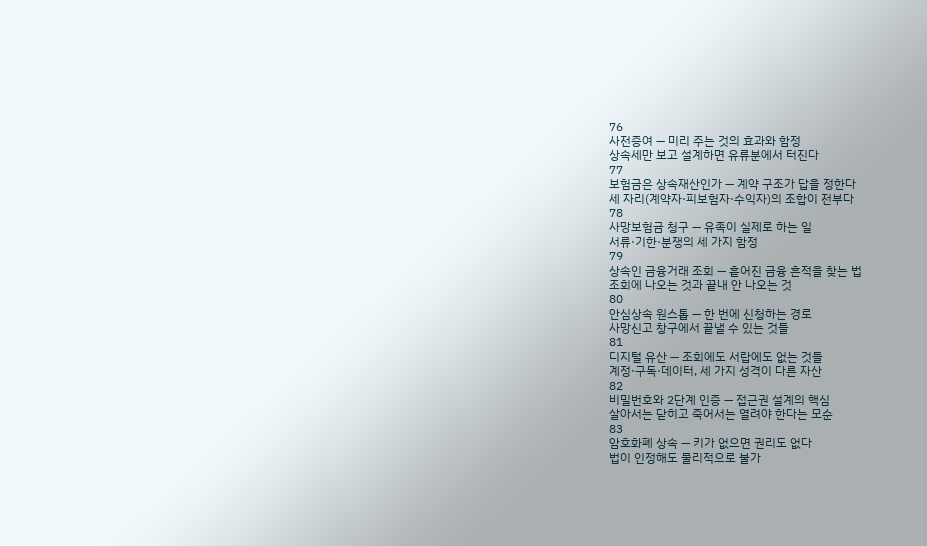76
사전증여 — 미리 주는 것의 효과와 함정
상속세만 보고 설계하면 유류분에서 터진다
77
보험금은 상속재산인가 — 계약 구조가 답을 정한다
세 자리(계약자·피보험자·수익자)의 조합이 전부다
78
사망보험금 청구 — 유족이 실제로 하는 일
서류·기한·분쟁의 세 가지 함정
79
상속인 금융거래 조회 — 흩어진 금융 흔적을 찾는 법
조회에 나오는 것과 끝내 안 나오는 것
80
안심상속 원스톱 — 한 번에 신청하는 경로
사망신고 창구에서 끝낼 수 있는 것들
81
디지털 유산 — 조회에도 서랍에도 없는 것들
계정·구독·데이터, 세 가지 성격이 다른 자산
82
비밀번호와 2단계 인증 — 접근권 설계의 핵심
살아서는 닫히고 죽어서는 열려야 한다는 모순
83
암호화폐 상속 — 키가 없으면 권리도 없다
법이 인정해도 물리적으로 불가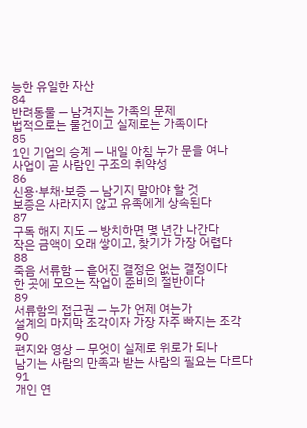능한 유일한 자산
84
반려동물 — 남겨지는 가족의 문제
법적으로는 물건이고 실제로는 가족이다
85
1인 기업의 승계 — 내일 아침 누가 문을 여나
사업이 곧 사람인 구조의 취약성
86
신용·부채·보증 — 남기지 말아야 할 것
보증은 사라지지 않고 유족에게 상속된다
87
구독 해지 지도 — 방치하면 몇 년간 나간다
작은 금액이 오래 쌓이고, 찾기가 가장 어렵다
88
죽음 서류함 — 흩어진 결정은 없는 결정이다
한 곳에 모으는 작업이 준비의 절반이다
89
서류함의 접근권 — 누가 언제 여는가
설계의 마지막 조각이자 가장 자주 빠지는 조각
90
편지와 영상 — 무엇이 실제로 위로가 되나
남기는 사람의 만족과 받는 사람의 필요는 다르다
91
개인 연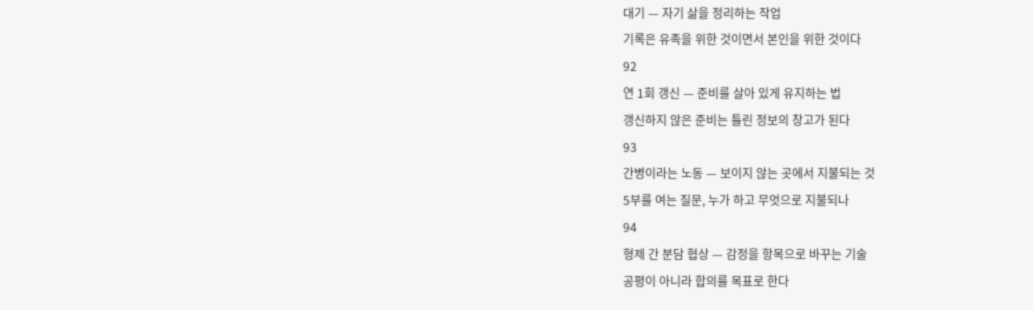대기 — 자기 삶을 정리하는 작업
기록은 유족을 위한 것이면서 본인을 위한 것이다
92
연 1회 갱신 — 준비를 살아 있게 유지하는 법
갱신하지 않은 준비는 틀린 정보의 창고가 된다
93
간병이라는 노동 — 보이지 않는 곳에서 지불되는 것
5부를 여는 질문, 누가 하고 무엇으로 지불되나
94
형제 간 분담 협상 — 감정을 항목으로 바꾸는 기술
공평이 아니라 합의를 목표로 한다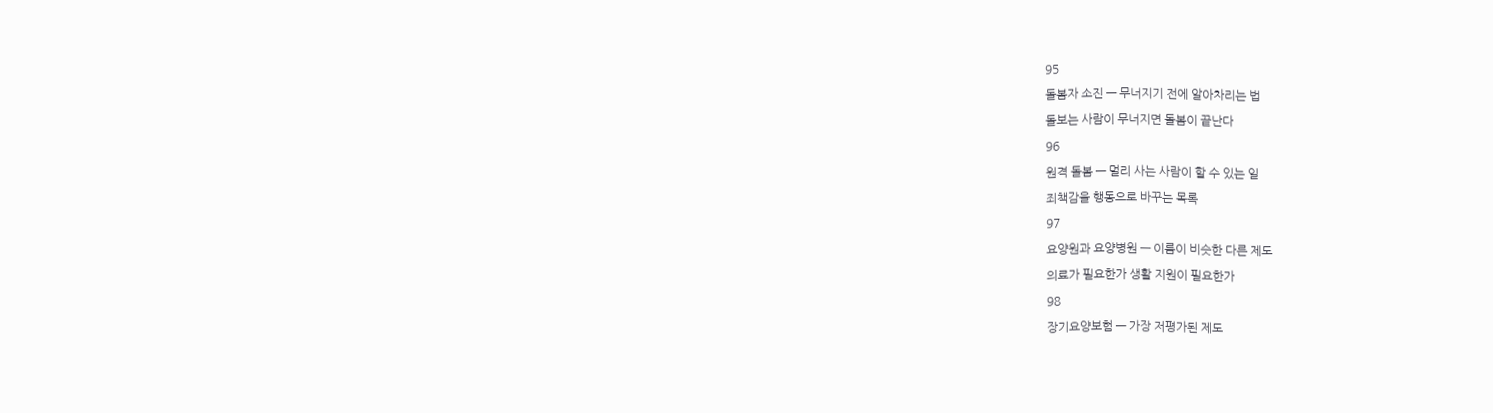95
돌봄자 소진 — 무너지기 전에 알아차리는 법
돌보는 사람이 무너지면 돌봄이 끝난다
96
원격 돌봄 — 멀리 사는 사람이 할 수 있는 일
죄책감을 행동으로 바꾸는 목록
97
요양원과 요양병원 — 이름이 비슷한 다른 제도
의료가 필요한가 생활 지원이 필요한가
98
장기요양보험 — 가장 저평가된 제도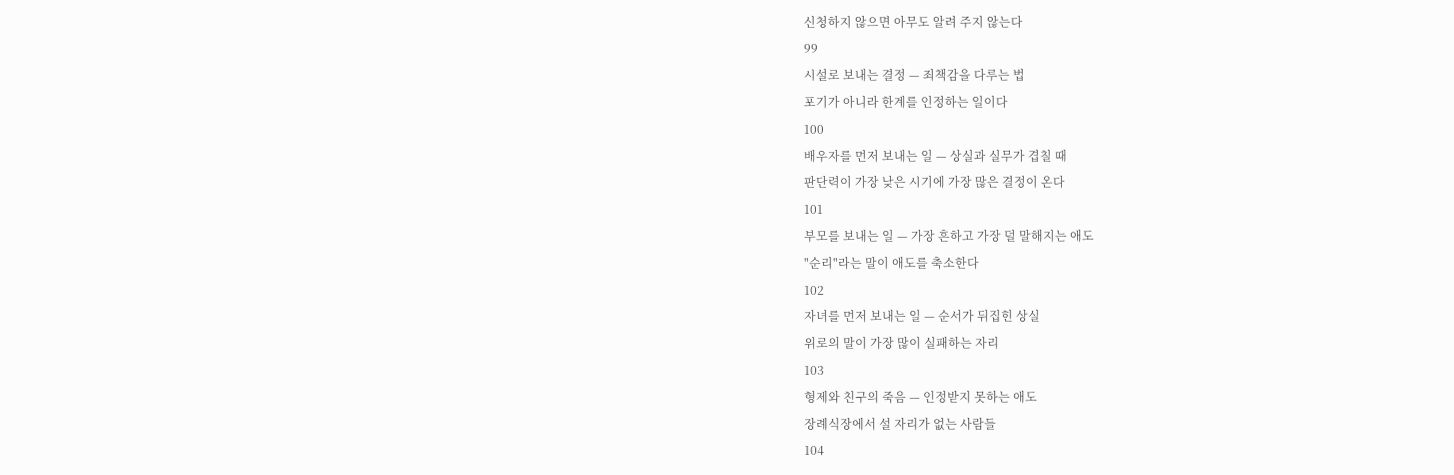신청하지 않으면 아무도 알려 주지 않는다
99
시설로 보내는 결정 — 죄책감을 다루는 법
포기가 아니라 한계를 인정하는 일이다
100
배우자를 먼저 보내는 일 — 상실과 실무가 겹칠 때
판단력이 가장 낮은 시기에 가장 많은 결정이 온다
101
부모를 보내는 일 — 가장 흔하고 가장 덜 말해지는 애도
"순리"라는 말이 애도를 축소한다
102
자녀를 먼저 보내는 일 — 순서가 뒤집힌 상실
위로의 말이 가장 많이 실패하는 자리
103
형제와 친구의 죽음 — 인정받지 못하는 애도
장례식장에서 설 자리가 없는 사람들
104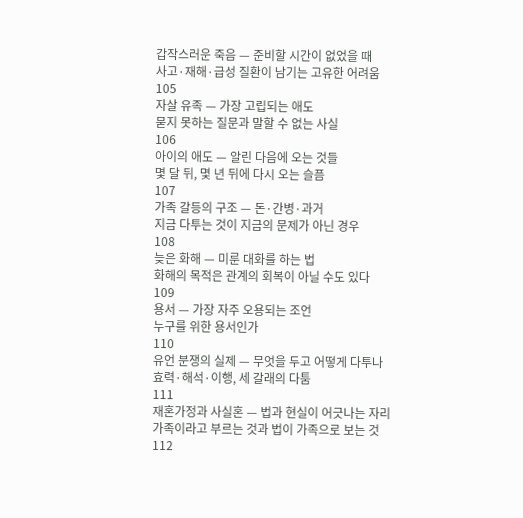갑작스러운 죽음 — 준비할 시간이 없었을 때
사고·재해·급성 질환이 남기는 고유한 어려움
105
자살 유족 — 가장 고립되는 애도
묻지 못하는 질문과 말할 수 없는 사실
106
아이의 애도 — 알린 다음에 오는 것들
몇 달 뒤, 몇 년 뒤에 다시 오는 슬픔
107
가족 갈등의 구조 — 돈·간병·과거
지금 다투는 것이 지금의 문제가 아닌 경우
108
늦은 화해 — 미룬 대화를 하는 법
화해의 목적은 관계의 회복이 아닐 수도 있다
109
용서 — 가장 자주 오용되는 조언
누구를 위한 용서인가
110
유언 분쟁의 실제 — 무엇을 두고 어떻게 다투나
효력·해석·이행, 세 갈래의 다툼
111
재혼가정과 사실혼 — 법과 현실이 어긋나는 자리
가족이라고 부르는 것과 법이 가족으로 보는 것
112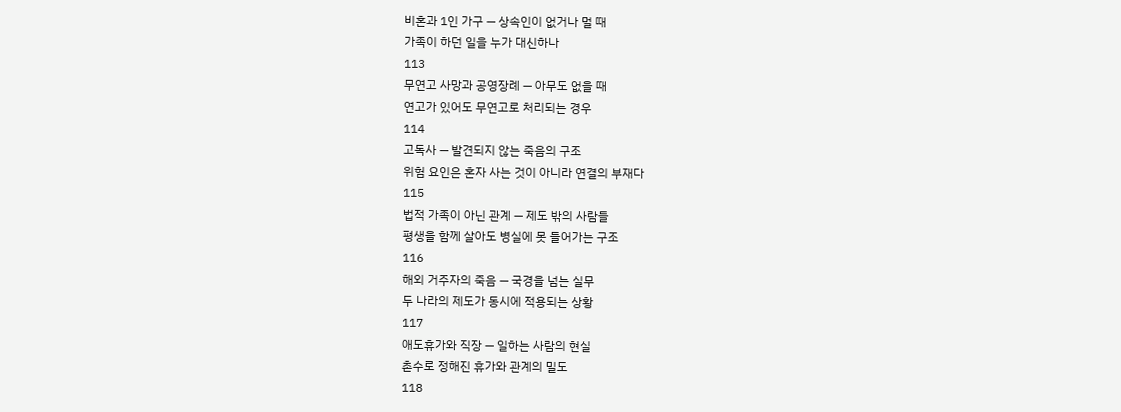비혼과 1인 가구 — 상속인이 없거나 멀 때
가족이 하던 일을 누가 대신하나
113
무연고 사망과 공영장례 — 아무도 없을 때
연고가 있어도 무연고로 처리되는 경우
114
고독사 — 발견되지 않는 죽음의 구조
위험 요인은 혼자 사는 것이 아니라 연결의 부재다
115
법적 가족이 아닌 관계 — 제도 밖의 사람들
평생을 함께 살아도 병실에 못 들어가는 구조
116
해외 거주자의 죽음 — 국경을 넘는 실무
두 나라의 제도가 동시에 적용되는 상황
117
애도휴가와 직장 — 일하는 사람의 현실
촌수로 정해진 휴가와 관계의 밀도
118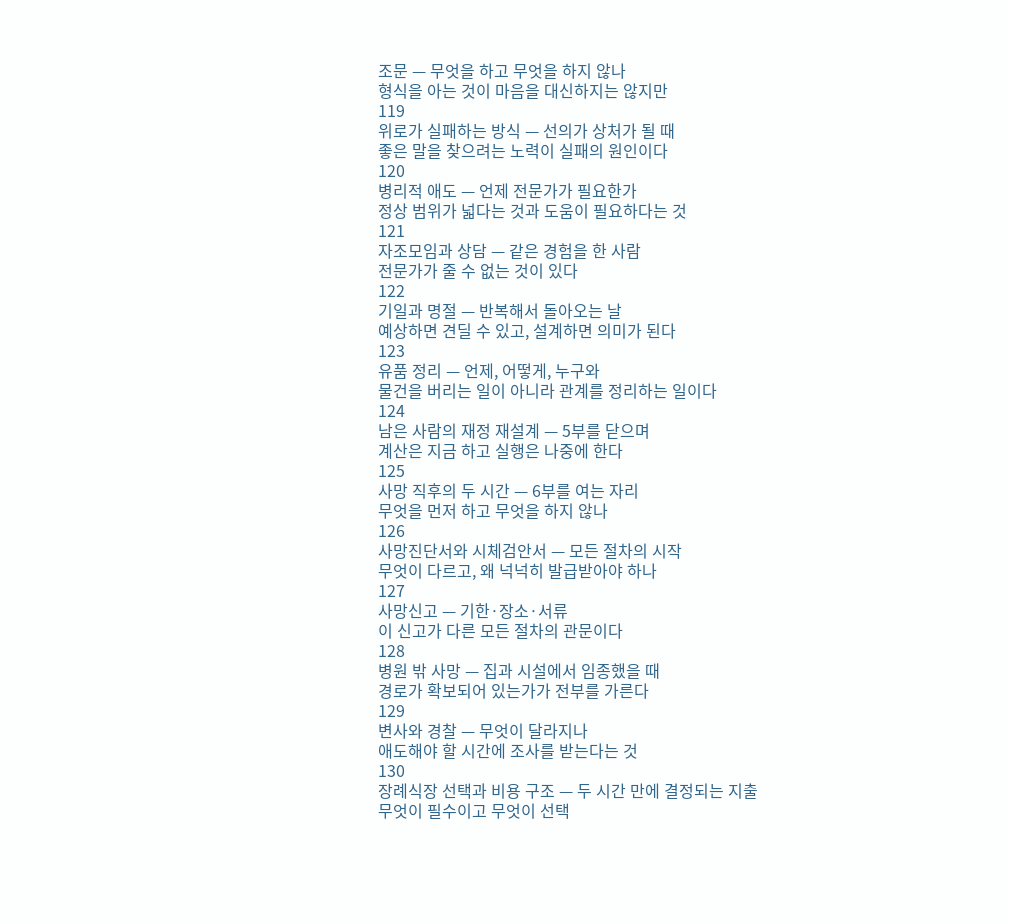조문 — 무엇을 하고 무엇을 하지 않나
형식을 아는 것이 마음을 대신하지는 않지만
119
위로가 실패하는 방식 — 선의가 상처가 될 때
좋은 말을 찾으려는 노력이 실패의 원인이다
120
병리적 애도 — 언제 전문가가 필요한가
정상 범위가 넓다는 것과 도움이 필요하다는 것
121
자조모임과 상담 — 같은 경험을 한 사람
전문가가 줄 수 없는 것이 있다
122
기일과 명절 — 반복해서 돌아오는 날
예상하면 견딜 수 있고, 설계하면 의미가 된다
123
유품 정리 — 언제, 어떻게, 누구와
물건을 버리는 일이 아니라 관계를 정리하는 일이다
124
남은 사람의 재정 재설계 — 5부를 닫으며
계산은 지금 하고 실행은 나중에 한다
125
사망 직후의 두 시간 — 6부를 여는 자리
무엇을 먼저 하고 무엇을 하지 않나
126
사망진단서와 시체검안서 — 모든 절차의 시작
무엇이 다르고, 왜 넉넉히 발급받아야 하나
127
사망신고 — 기한·장소·서류
이 신고가 다른 모든 절차의 관문이다
128
병원 밖 사망 — 집과 시설에서 임종했을 때
경로가 확보되어 있는가가 전부를 가른다
129
변사와 경찰 — 무엇이 달라지나
애도해야 할 시간에 조사를 받는다는 것
130
장례식장 선택과 비용 구조 — 두 시간 만에 결정되는 지출
무엇이 필수이고 무엇이 선택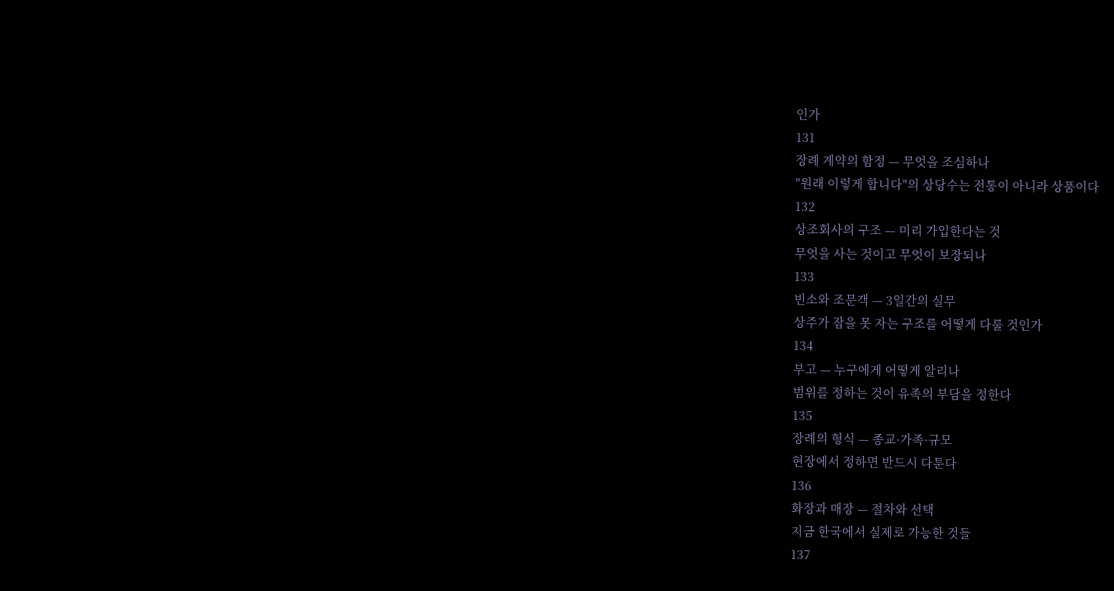인가
131
장례 계약의 함정 — 무엇을 조심하나
"원래 이렇게 합니다"의 상당수는 전통이 아니라 상품이다
132
상조회사의 구조 — 미리 가입한다는 것
무엇을 사는 것이고 무엇이 보장되나
133
빈소와 조문객 — 3일간의 실무
상주가 잠을 못 자는 구조를 어떻게 다룰 것인가
134
부고 — 누구에게 어떻게 알리나
범위를 정하는 것이 유족의 부담을 정한다
135
장례의 형식 — 종교·가족·규모
현장에서 정하면 반드시 다툰다
136
화장과 매장 — 절차와 선택
지금 한국에서 실제로 가능한 것들
137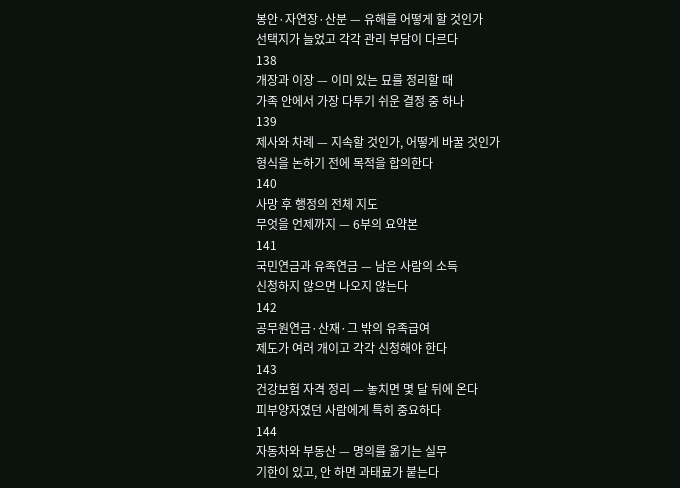봉안·자연장·산분 — 유해를 어떻게 할 것인가
선택지가 늘었고 각각 관리 부담이 다르다
138
개장과 이장 — 이미 있는 묘를 정리할 때
가족 안에서 가장 다투기 쉬운 결정 중 하나
139
제사와 차례 — 지속할 것인가, 어떻게 바꿀 것인가
형식을 논하기 전에 목적을 합의한다
140
사망 후 행정의 전체 지도
무엇을 언제까지 — 6부의 요약본
141
국민연금과 유족연금 — 남은 사람의 소득
신청하지 않으면 나오지 않는다
142
공무원연금·산재·그 밖의 유족급여
제도가 여러 개이고 각각 신청해야 한다
143
건강보험 자격 정리 — 놓치면 몇 달 뒤에 온다
피부양자였던 사람에게 특히 중요하다
144
자동차와 부동산 — 명의를 옮기는 실무
기한이 있고, 안 하면 과태료가 붙는다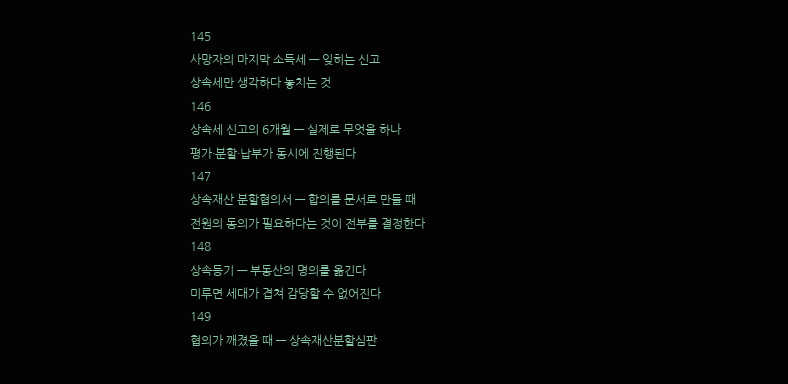145
사망자의 마지막 소득세 — 잊히는 신고
상속세만 생각하다 놓치는 것
146
상속세 신고의 6개월 — 실제로 무엇을 하나
평가·분할·납부가 동시에 진행된다
147
상속재산 분할협의서 — 합의를 문서로 만들 때
전원의 동의가 필요하다는 것이 전부를 결정한다
148
상속등기 — 부동산의 명의를 옮긴다
미루면 세대가 겹쳐 감당할 수 없어진다
149
협의가 깨졌을 때 — 상속재산분할심판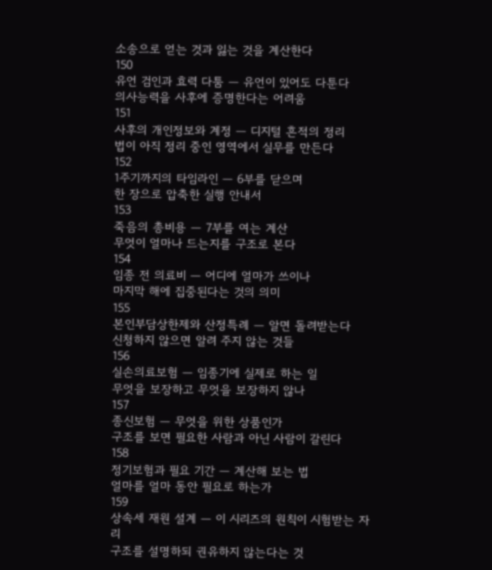소송으로 얻는 것과 잃는 것을 계산한다
150
유언 검인과 효력 다툼 — 유언이 있어도 다툰다
의사능력을 사후에 증명한다는 어려움
151
사후의 개인정보와 계정 — 디지털 흔적의 정리
법이 아직 정리 중인 영역에서 실무를 만든다
152
1주기까지의 타임라인 — 6부를 닫으며
한 장으로 압축한 실행 안내서
153
죽음의 총비용 — 7부를 여는 계산
무엇이 얼마나 드는지를 구조로 본다
154
임종 전 의료비 — 어디에 얼마가 쓰이나
마지막 해에 집중된다는 것의 의미
155
본인부담상한제와 산정특례 — 알면 돌려받는다
신청하지 않으면 알려 주지 않는 것들
156
실손의료보험 — 임종기에 실제로 하는 일
무엇을 보장하고 무엇을 보장하지 않나
157
종신보험 — 무엇을 위한 상품인가
구조를 보면 필요한 사람과 아닌 사람이 갈린다
158
정기보험과 필요 기간 — 계산해 보는 법
얼마를 얼마 동안 필요로 하는가
159
상속세 재원 설계 — 이 시리즈의 원칙이 시험받는 자리
구조를 설명하되 권유하지 않는다는 것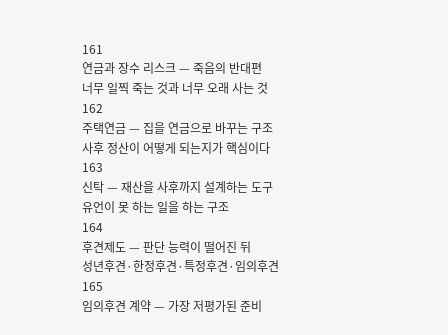161
연금과 장수 리스크 — 죽음의 반대편
너무 일찍 죽는 것과 너무 오래 사는 것
162
주택연금 — 집을 연금으로 바꾸는 구조
사후 정산이 어떻게 되는지가 핵심이다
163
신탁 — 재산을 사후까지 설계하는 도구
유언이 못 하는 일을 하는 구조
164
후견제도 — 판단 능력이 떨어진 뒤
성년후견·한정후견·특정후견·임의후견
165
임의후견 계약 — 가장 저평가된 준비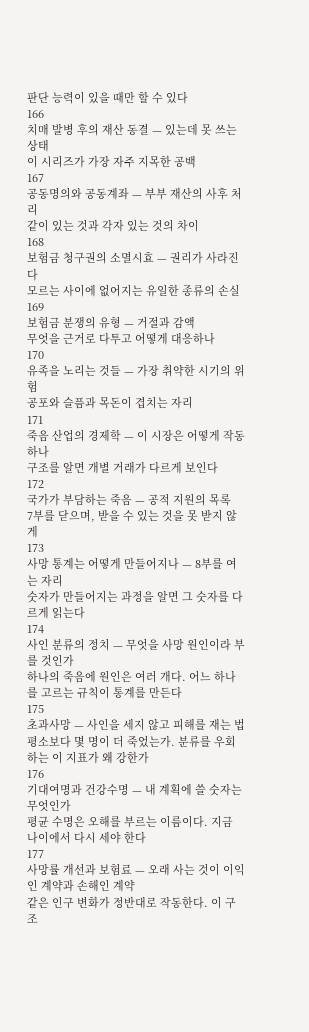판단 능력이 있을 때만 할 수 있다
166
치매 발병 후의 재산 동결 — 있는데 못 쓰는 상태
이 시리즈가 가장 자주 지목한 공백
167
공동명의와 공동계좌 — 부부 재산의 사후 처리
같이 있는 것과 각자 있는 것의 차이
168
보험금 청구권의 소멸시효 — 권리가 사라진다
모르는 사이에 없어지는 유일한 종류의 손실
169
보험금 분쟁의 유형 — 거절과 감액
무엇을 근거로 다투고 어떻게 대응하나
170
유족을 노리는 것들 — 가장 취약한 시기의 위험
공포와 슬픔과 목돈이 겹치는 자리
171
죽음 산업의 경제학 — 이 시장은 어떻게 작동하나
구조를 알면 개별 거래가 다르게 보인다
172
국가가 부담하는 죽음 — 공적 지원의 목록
7부를 닫으며, 받을 수 있는 것을 못 받지 않게
173
사망 통계는 어떻게 만들어지나 — 8부를 여는 자리
숫자가 만들어지는 과정을 알면 그 숫자를 다르게 읽는다
174
사인 분류의 정치 — 무엇을 사망 원인이라 부를 것인가
하나의 죽음에 원인은 여러 개다. 어느 하나를 고르는 규칙이 통계를 만든다
175
초과사망 — 사인을 세지 않고 피해를 재는 법
평소보다 몇 명이 더 죽었는가. 분류를 우회하는 이 지표가 왜 강한가
176
기대여명과 건강수명 — 내 계획에 쓸 숫자는 무엇인가
평균 수명은 오해를 부르는 이름이다. 지금 나이에서 다시 세야 한다
177
사망률 개선과 보험료 — 오래 사는 것이 이익인 계약과 손해인 계약
같은 인구 변화가 정반대로 작동한다. 이 구조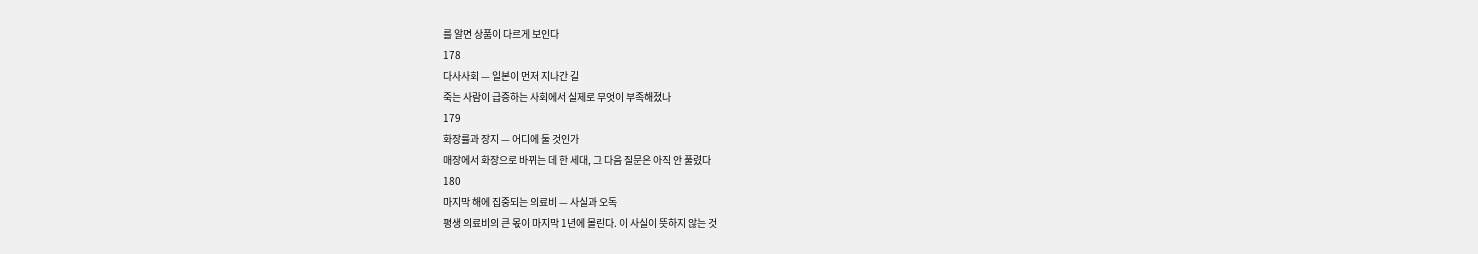를 알면 상품이 다르게 보인다
178
다사사회 — 일본이 먼저 지나간 길
죽는 사람이 급증하는 사회에서 실제로 무엇이 부족해졌나
179
화장률과 장지 — 어디에 둘 것인가
매장에서 화장으로 바뀌는 데 한 세대, 그 다음 질문은 아직 안 풀렸다
180
마지막 해에 집중되는 의료비 — 사실과 오독
평생 의료비의 큰 몫이 마지막 1년에 몰린다. 이 사실이 뜻하지 않는 것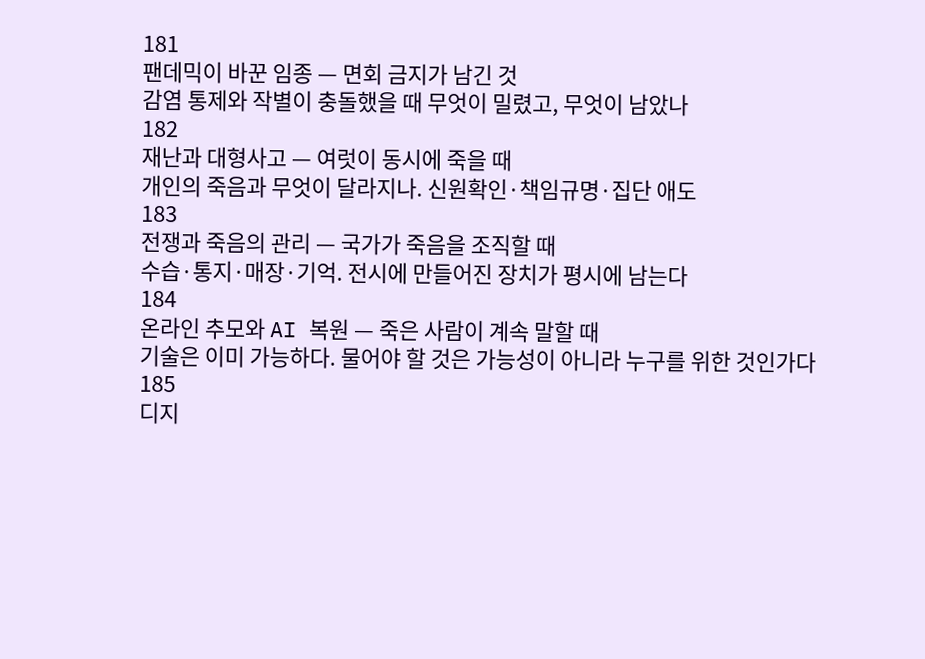181
팬데믹이 바꾼 임종 — 면회 금지가 남긴 것
감염 통제와 작별이 충돌했을 때 무엇이 밀렸고, 무엇이 남았나
182
재난과 대형사고 — 여럿이 동시에 죽을 때
개인의 죽음과 무엇이 달라지나. 신원확인·책임규명·집단 애도
183
전쟁과 죽음의 관리 — 국가가 죽음을 조직할 때
수습·통지·매장·기억. 전시에 만들어진 장치가 평시에 남는다
184
온라인 추모와 AI 복원 — 죽은 사람이 계속 말할 때
기술은 이미 가능하다. 물어야 할 것은 가능성이 아니라 누구를 위한 것인가다
185
디지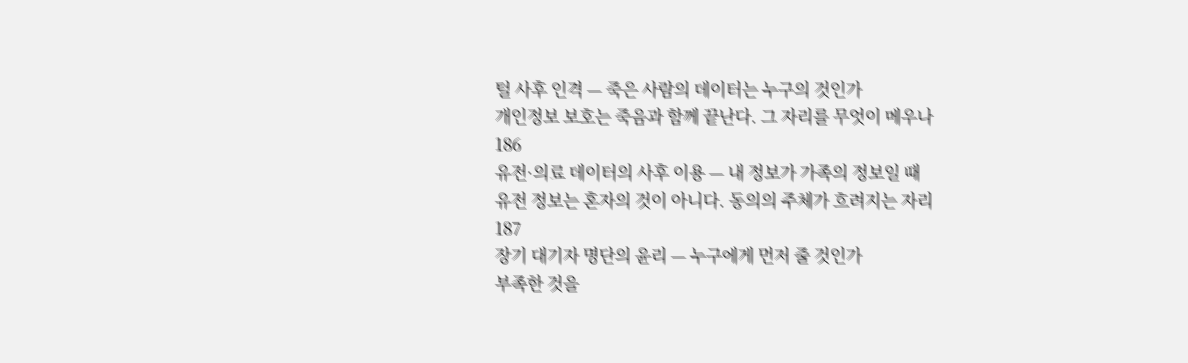털 사후 인격 — 죽은 사람의 데이터는 누구의 것인가
개인정보 보호는 죽음과 함께 끝난다. 그 자리를 무엇이 메우나
186
유전·의료 데이터의 사후 이용 — 내 정보가 가족의 정보일 때
유전 정보는 혼자의 것이 아니다. 동의의 주체가 흐려지는 자리
187
장기 대기자 명단의 윤리 — 누구에게 먼저 줄 것인가
부족한 것을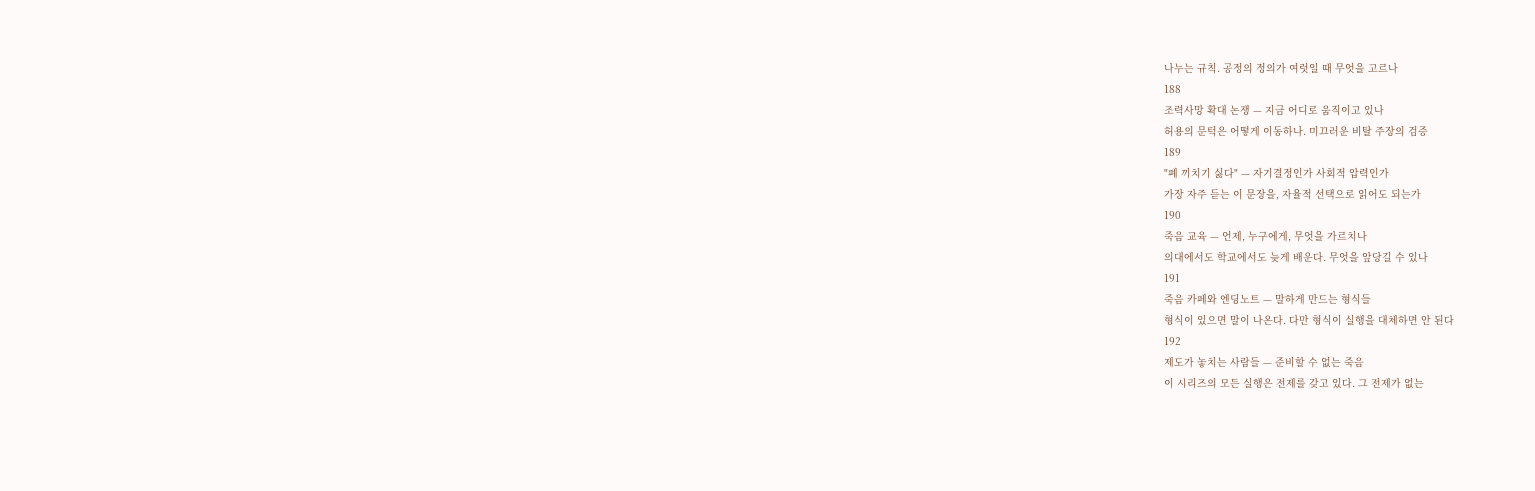나누는 규칙. 공정의 정의가 여럿일 때 무엇을 고르나
188
조력사망 확대 논쟁 — 지금 어디로 움직이고 있나
허용의 문턱은 어떻게 이동하나. 미끄러운 비탈 주장의 검증
189
"폐 끼치기 싫다" — 자기결정인가 사회적 압력인가
가장 자주 듣는 이 문장을, 자율적 선택으로 읽어도 되는가
190
죽음 교육 — 언제, 누구에게, 무엇을 가르치나
의대에서도 학교에서도 늦게 배운다. 무엇을 앞당길 수 있나
191
죽음 카페와 엔딩노트 — 말하게 만드는 형식들
형식이 있으면 말이 나온다. 다만 형식이 실행을 대체하면 안 된다
192
제도가 놓치는 사람들 — 준비할 수 없는 죽음
이 시리즈의 모든 실행은 전제를 갖고 있다. 그 전제가 없는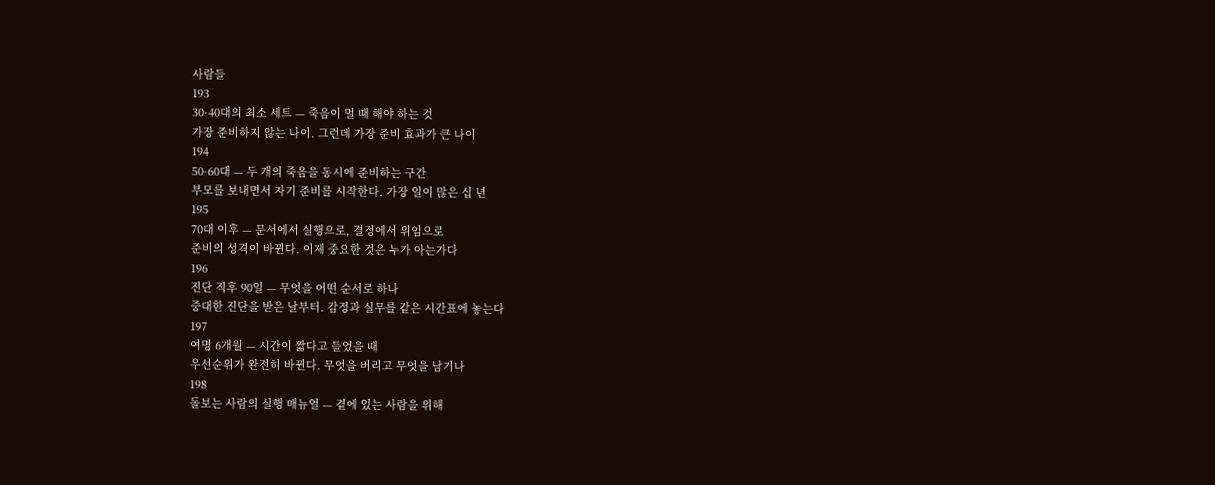사람들
193
30·40대의 최소 세트 — 죽음이 멀 때 해야 하는 것
가장 준비하지 않는 나이. 그런데 가장 준비 효과가 큰 나이
194
50·60대 — 두 개의 죽음을 동시에 준비하는 구간
부모를 보내면서 자기 준비를 시작한다. 가장 일이 많은 십 년
195
70대 이후 — 문서에서 실행으로, 결정에서 위임으로
준비의 성격이 바뀐다. 이제 중요한 것은 누가 아는가다
196
진단 직후 90일 — 무엇을 어떤 순서로 하나
중대한 진단을 받은 날부터. 감정과 실무를 같은 시간표에 놓는다
197
여명 6개월 — 시간이 짧다고 들었을 때
우선순위가 완전히 바뀐다. 무엇을 버리고 무엇을 남기나
198
돌보는 사람의 실행 매뉴얼 — 곁에 있는 사람을 위해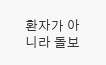환자가 아니라 돌보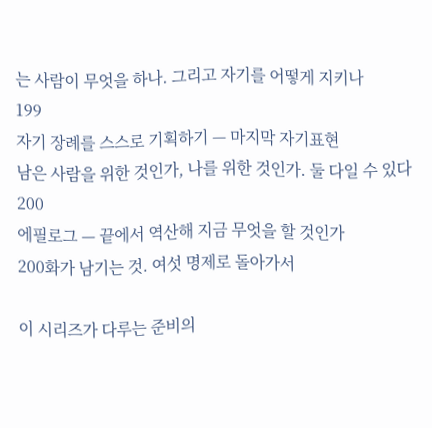는 사람이 무엇을 하나. 그리고 자기를 어떻게 지키나
199
자기 장례를 스스로 기획하기 — 마지막 자기표현
남은 사람을 위한 것인가, 나를 위한 것인가. 둘 다일 수 있다
200
에필로그 — 끝에서 역산해 지금 무엇을 할 것인가
200화가 남기는 것. 여섯 명제로 돌아가서

이 시리즈가 다루는 준비의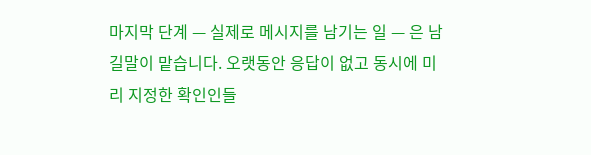마지막 단계 — 실제로 메시지를 남기는 일 — 은 남길말이 맡습니다. 오랫동안 응답이 없고 동시에 미리 지정한 확인인들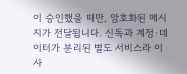이 승인했을 때만, 암호화된 메시지가 전달됩니다. 신독과 계정·데이터가 분리된 별도 서비스라 이 사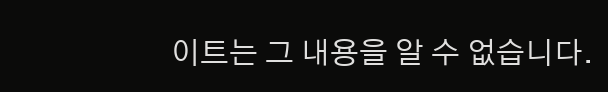이트는 그 내용을 알 수 없습니다.